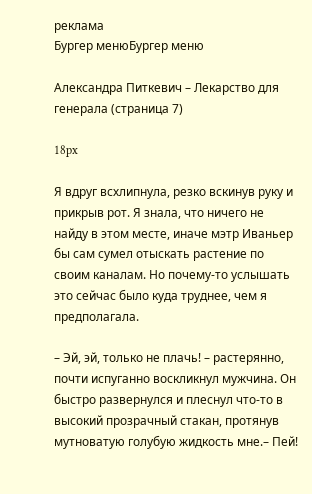реклама
Бургер менюБургер меню

Александра Питкевич – Лекарство для генерала (страница 7)

18px

Я вдруг всхлипнула, резко вскинув руку и прикрыв рот. Я знала, что ничего не найду в этом месте, иначе мэтр Иваньер бы сам сумел отыскать растение по своим каналам. Но почему-то услышать это сейчас было куда труднее, чем я предполагала.

– Эй, эй, только не плачь! – растерянно, почти испуганно воскликнул мужчина. Он быстро развернулся и плеснул что-то в высокий прозрачный стакан, протянув мутноватую голубую жидкость мне.– Пей!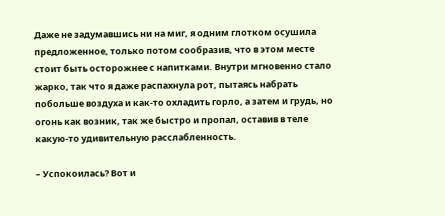Даже не задумавшись ни на миг, я одним глотком осушила предложенное, только потом сообразив, что в этом месте стоит быть осторожнее с напитками. Внутри мгновенно стало жарко, так что я даже распахнула рот, пытаясь набрать побольше воздуха и как-то охладить горло, а затем и грудь, но огонь как возник, так же быстро и пропал, оставив в теле какую-то удивительную расслабленность.

– Успокоилась? Вот и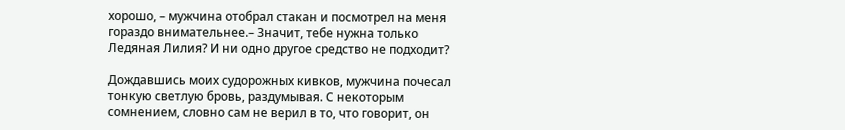хорошо, – мужчина отобрал стакан и посмотрел на меня гораздо внимательнее.– Значит, тебе нужна только Ледяная Лилия? И ни одно другое средство не подходит?

Дождавшись моих судорожных кивков, мужчина почесал тонкую светлую бровь, раздумывая. С некоторым сомнением, словно сам не верил в то, что говорит, он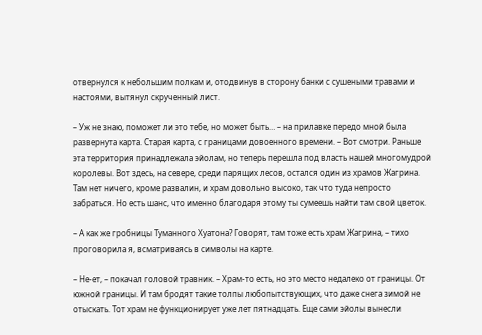отвернулся к небольшим полкам и, отодвинув в сторону банки с сушеными травами и настоями, вытянул скрученный лист.

– Уж не знаю, поможет ли это тебе, но может быть… – на прилавке передо мной была развернута карта. Старая карта, с границами довоенного времени. – Вот смотри. Раньше эта территория принадлежала эйолам, но теперь перешла под власть нашей многомудрой королевы. Вот здесь, на севере, среди парящих лесов, остался один из храмов Жагрина. Там нет ничего, кроме развалин, и храм довольно высоко, так что туда непросто забраться. Но есть шанс, что именно благодаря этому ты сумеешь найти там свой цветок.

– А как же гробницы Туманного Хуатона? Говорят, там тоже есть храм Жагрина, – тихо проговорила я, всматриваясь в символы на карте.

– Не-ет, – покачал головой травник. – Храм-то есть, но это место недалеко от границы. От южной границы. И там бродят такие толпы любопытствующих, что даже снега зимой не отыскать. Тот храм не функционирует уже лет пятнадцать. Еще сами эйолы вынесли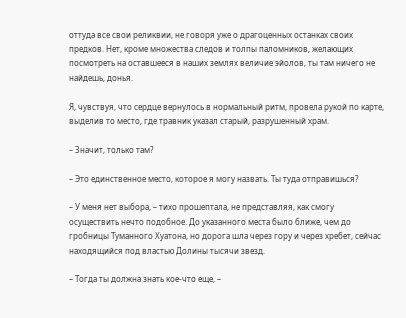оттуда все свои реликвии, не говоря уже о драгоценных останках своих предков. Нет, кроме множества следов и толпы паломников, желающих посмотреть на оставшееся в наших землях величие эйолов, ты там ничего не найдешь, донья.

Я, чувствуя, что сердце вернулось в нормальный ритм, провела рукой по карте, выделив то место, где травник указал старый, разрушенный храм.

– Значит, только там?

– Это единственное место, которое я могу назвать. Ты туда отправишься?

– У меня нет выбора, – тихо прошептала, не представляя, как смогу осуществить нечто подобное. До указанного места было ближе, чем до гробницы Туманного Хуатона, но дорога шла через гору и через хребет, сейчас находящийся под властью Долины тысячи звезд.

– Тогда ты должна знать кое-что еще, –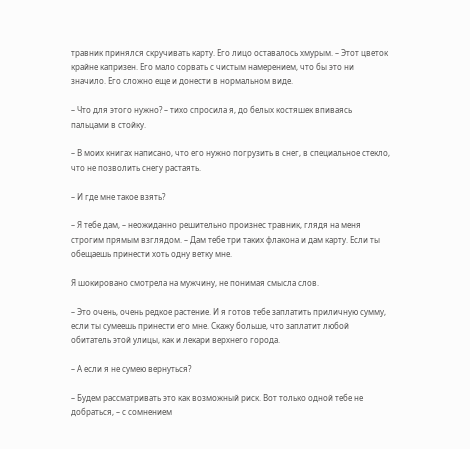травник принялся скручивать карту. Его лицо оставалось хмурым. – Этот цветок крайне капризен. Его мало сорвать с чистым намерением, что бы это ни значило. Его сложно еще и донести в нормальном виде.

– Что для этого нужно? – тихо спросила я, до белых костяшек впиваясь пальцами в стойку.

– В моих книгах написано, что его нужно погрузить в снег, в специальное стекло, что не позволить снегу растаять.

– И где мне такое взять?

– Я тебе дам, – неожиданно решительно произнес травник, глядя на меня строгим прямым взглядом. – Дам тебе три таких флакона и дам карту. Если ты обещаешь принести хоть одну ветку мне.

Я шокировано смотрела на мужчину, не понимая смысла слов.

– Это очень, очень редкое растение. И я готов тебе заплатить приличную сумму, если ты сумеешь принести его мне. Скажу больше, что заплатит любой обитатель этой улицы, как и лекари верхнего города.

– А если я не сумею вернуться?

– Будем рассматривать это как возможный риск. Вот только одной тебе не добраться, – с сомнением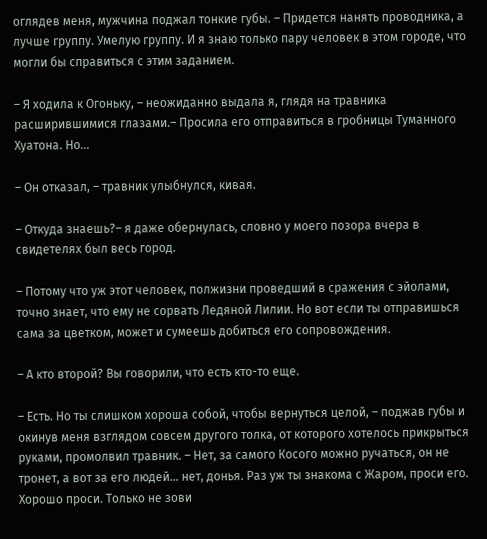оглядев меня, мужчина поджал тонкие губы. – Придется нанять проводника, а лучше группу. Умелую группу. И я знаю только пару человек в этом городе, что могли бы справиться с этим заданием.

– Я ходила к Огоньку, – неожиданно выдала я, глядя на травника расширившимися глазами.– Просила его отправиться в гробницы Туманного Хуатона. Но…

– Он отказал, – травник улыбнулся, кивая.

– Откуда знаешь?– я даже обернулась, словно у моего позора вчера в свидетелях был весь город.

– Потому что уж этот человек, полжизни проведший в сражения с эйолами, точно знает, что ему не сорвать Ледяной Лилии. Но вот если ты отправишься сама за цветком, может и сумеешь добиться его сопровождения.

– А кто второй? Вы говорили, что есть кто-то еще.

– Есть. Но ты слишком хороша собой, чтобы вернуться целой, – поджав губы и окинув меня взглядом совсем другого толка, от которого хотелось прикрыться руками, промолвил травник. – Нет, за самого Косого можно ручаться, он не тронет, а вот за его людей… нет, донья. Раз уж ты знакома с Жаром, проси его. Хорошо проси. Только не зови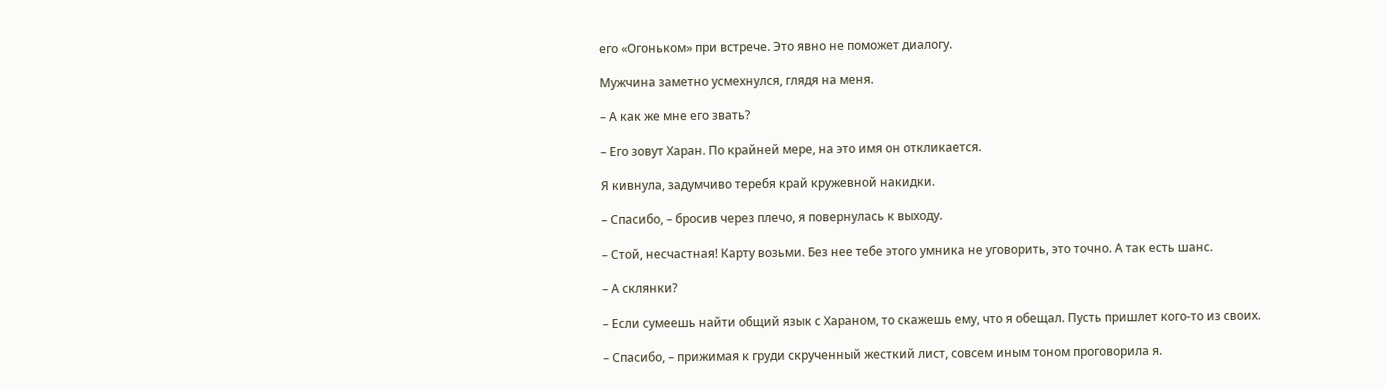его «Огоньком» при встрече. Это явно не поможет диалогу.

Мужчина заметно усмехнулся, глядя на меня.

– А как же мне его звать?

– Его зовут Харан. По крайней мере, на это имя он откликается.

Я кивнула, задумчиво теребя край кружевной накидки.

– Спасибо, – бросив через плечо, я повернулась к выходу.

– Стой, несчастная! Карту возьми. Без нее тебе этого умника не уговорить, это точно. А так есть шанс.

– А склянки?

– Если сумеешь найти общий язык с Хараном, то скажешь ему, что я обещал. Пусть пришлет кого-то из своих.

– Спасибо, – прижимая к груди скрученный жесткий лист, совсем иным тоном проговорила я.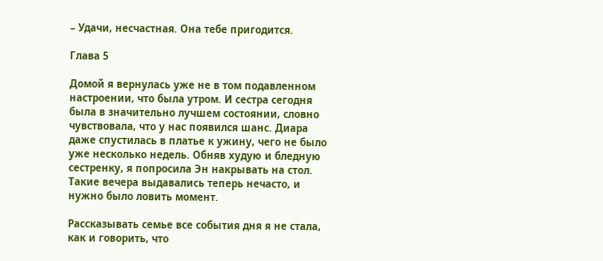– Удачи, несчастная. Она тебе пригодится.

Глава 5

Домой я вернулась уже не в том подавленном настроении, что была утром. И сестра сегодня была в значительно лучшем состоянии, словно чувствовала, что у нас появился шанс. Диара даже спустилась в платье к ужину, чего не было уже несколько недель. Обняв худую и бледную сестренку, я попросила Эн накрывать на стол. Такие вечера выдавались теперь нечасто, и нужно было ловить момент.

Рассказывать семье все события дня я не стала, как и говорить, что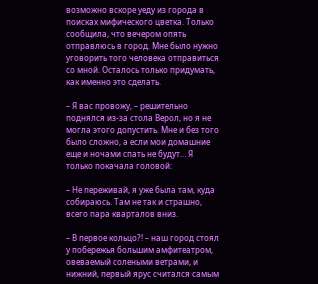возможно вскоре уеду из города в поисках мифического цветка. Только сообщила, что вечером опять отправлюсь в город. Мне было нужно уговорить того человека отправиться со мной. Осталось только придумать, как именно это сделать.

– Я вас провожу, – решительно поднялся из-за стола Верол, но я не могла этого допустить. Мне и без того было сложно, а если мои домашние еще и ночами спать не будут… Я только покачала головой:

– Не переживай, я уже была там, куда собираюсь. Там не так и страшно, всего пара кварталов вниз.

– В первое кольцо?! – наш город стоял у побережья большим амфитеатром, овеваемый солеными ветрами, и нижний, первый ярус считался самым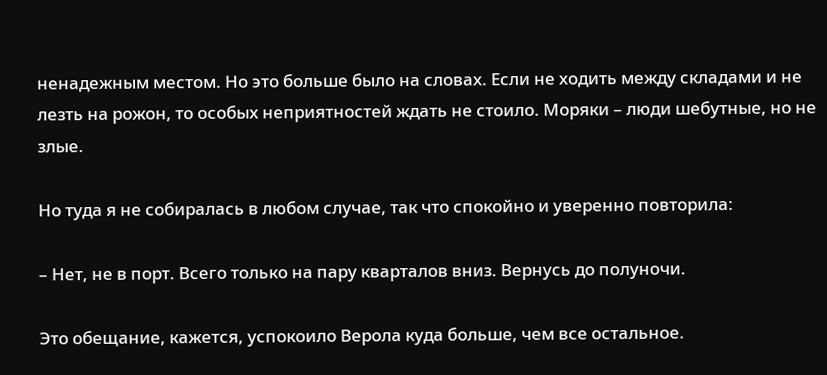ненадежным местом. Но это больше было на словах. Если не ходить между складами и не лезть на рожон, то особых неприятностей ждать не стоило. Моряки – люди шебутные, но не злые.

Но туда я не собиралась в любом случае, так что спокойно и уверенно повторила:

– Нет, не в порт. Всего только на пару кварталов вниз. Вернусь до полуночи.

Это обещание, кажется, успокоило Верола куда больше, чем все остальное.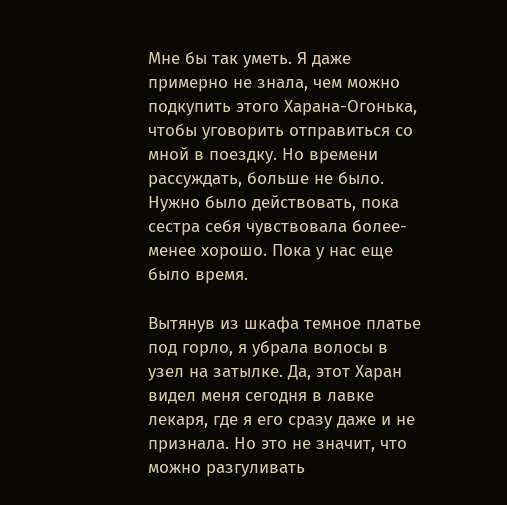Мне бы так уметь. Я даже примерно не знала, чем можно подкупить этого Харана-Огонька, чтобы уговорить отправиться со мной в поездку. Но времени рассуждать, больше не было. Нужно было действовать, пока сестра себя чувствовала более-менее хорошо. Пока у нас еще было время.

Вытянув из шкафа темное платье под горло, я убрала волосы в узел на затылке. Да, этот Харан видел меня сегодня в лавке лекаря, где я его сразу даже и не признала. Но это не значит, что можно разгуливать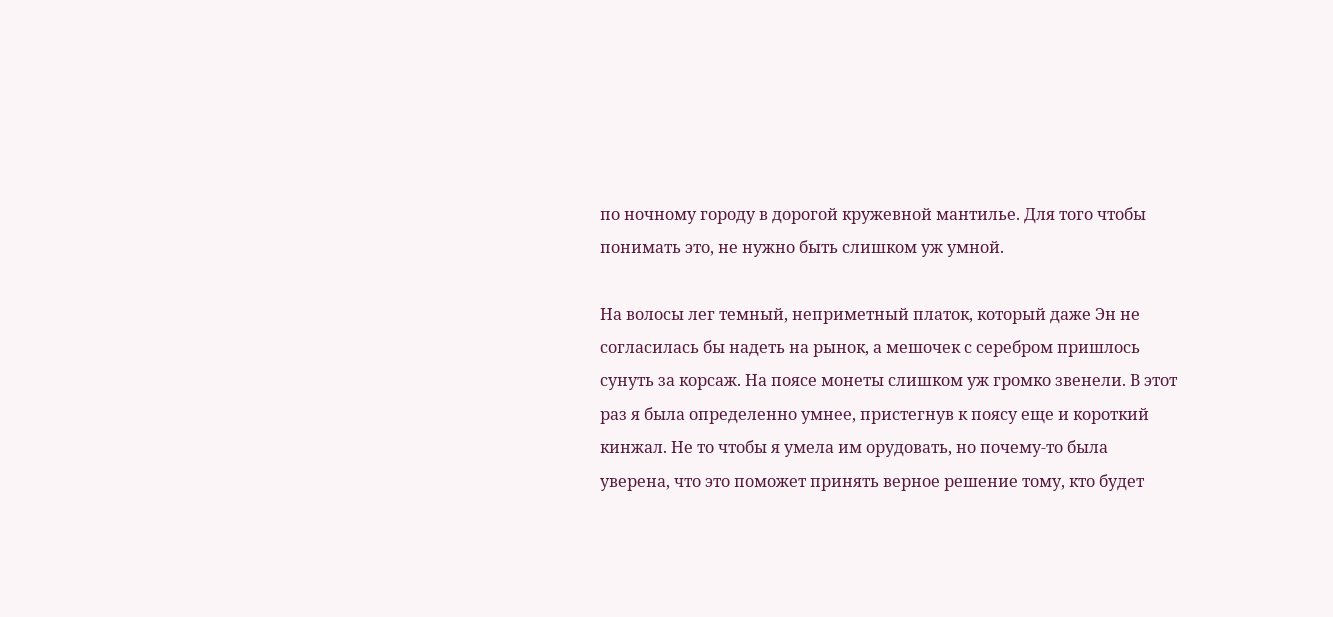по ночному городу в дорогой кружевной мантилье. Для того чтобы понимать это, не нужно быть слишком уж умной.

На волосы лег темный, неприметный платок, который даже Эн не согласилась бы надеть на рынок, а мешочек с серебром пришлось сунуть за корсаж. На поясе монеты слишком уж громко звенели. В этот раз я была определенно умнее, пристегнув к поясу еще и короткий кинжал. Не то чтобы я умела им орудовать, но почему-то была уверена, что это поможет принять верное решение тому, кто будет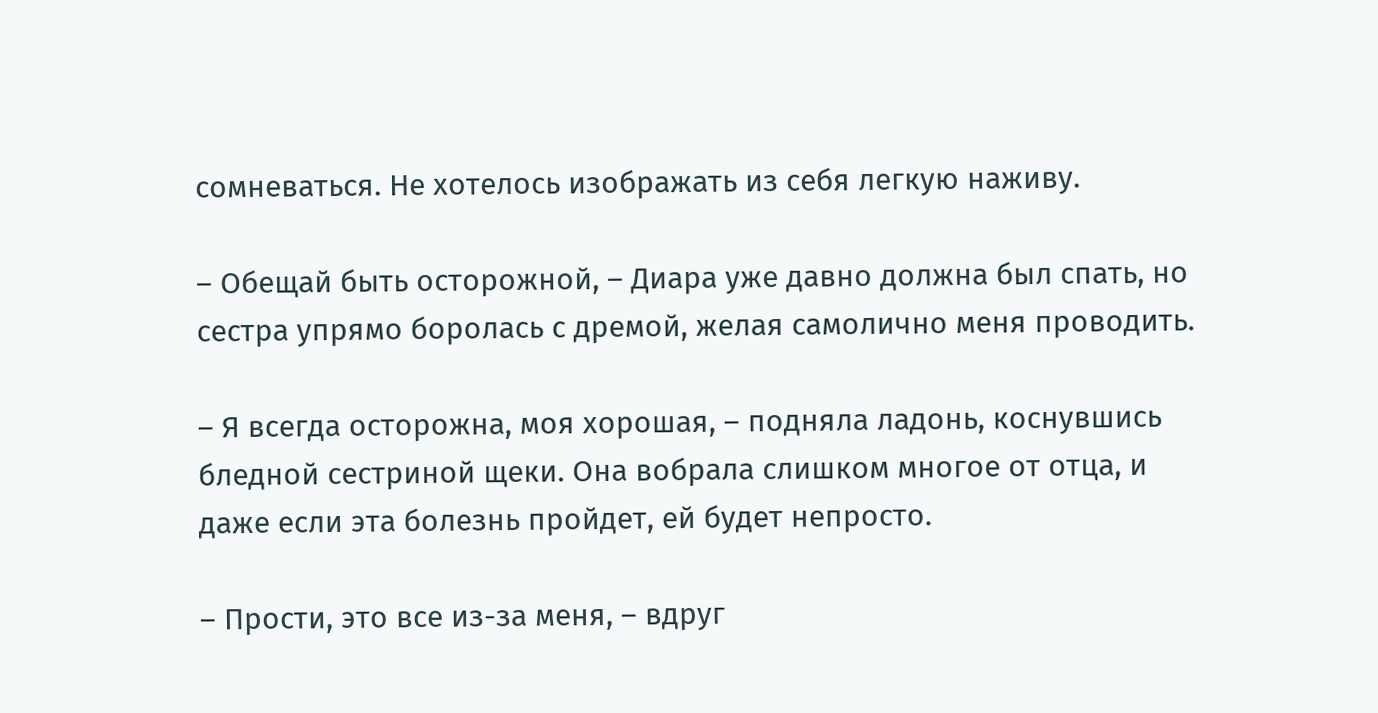сомневаться. Не хотелось изображать из себя легкую наживу.

– Обещай быть осторожной, – Диара уже давно должна был спать, но сестра упрямо боролась с дремой, желая самолично меня проводить.

– Я всегда осторожна, моя хорошая, – подняла ладонь, коснувшись бледной сестриной щеки. Она вобрала слишком многое от отца, и даже если эта болезнь пройдет, ей будет непросто.

– Прости, это все из-за меня, – вдруг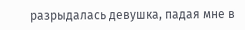разрыдалась девушка, падая мне в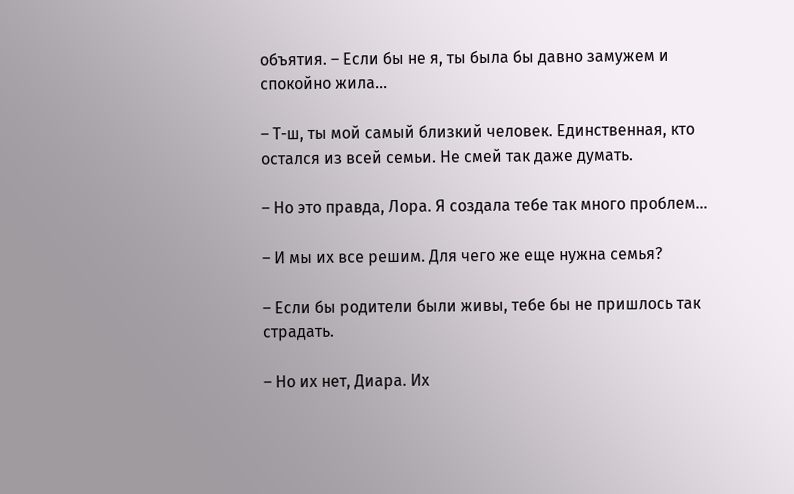объятия. – Если бы не я, ты была бы давно замужем и спокойно жила…

– Т-ш, ты мой самый близкий человек. Единственная, кто остался из всей семьи. Не смей так даже думать.

– Но это правда, Лора. Я создала тебе так много проблем…

– И мы их все решим. Для чего же еще нужна семья?

– Если бы родители были живы, тебе бы не пришлось так страдать.

– Но их нет, Диара. Их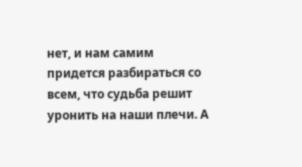нет, и нам самим придется разбираться со всем, что судьба решит уронить на наши плечи. А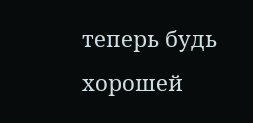теперь будь хорошей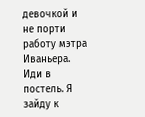девочкой и не порти работу мэтра Иваньера. Иди в постель. Я зайду к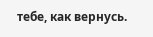тебе, как вернусь.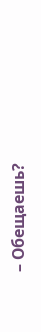– Обещаешь?